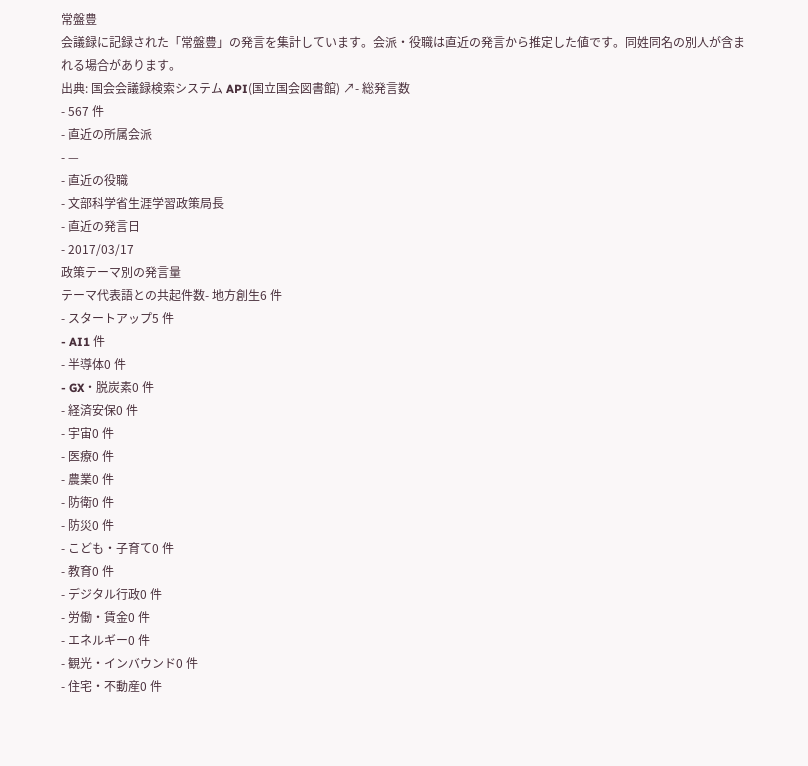常盤豊
会議録に記録された「常盤豊」の発言を集計しています。会派・役職は直近の発言から推定した値です。同姓同名の別人が含まれる場合があります。
出典: 国会会議録検索システム API(国立国会図書館) ↗- 総発言数
- 567 件
- 直近の所属会派
- —
- 直近の役職
- 文部科学省生涯学習政策局長
- 直近の発言日
- 2017/03/17
政策テーマ別の発言量
テーマ代表語との共起件数- 地方創生6 件
- スタートアップ5 件
- AI1 件
- 半導体0 件
- GX・脱炭素0 件
- 経済安保0 件
- 宇宙0 件
- 医療0 件
- 農業0 件
- 防衛0 件
- 防災0 件
- こども・子育て0 件
- 教育0 件
- デジタル行政0 件
- 労働・賃金0 件
- エネルギー0 件
- 観光・インバウンド0 件
- 住宅・不動産0 件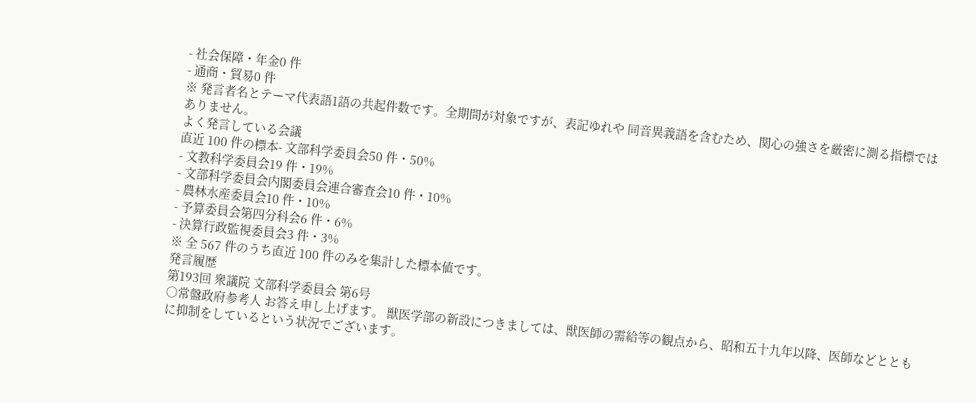- 社会保障・年金0 件
- 通商・貿易0 件
※ 発言者名とテーマ代表語1語の共起件数です。全期間が対象ですが、表記ゆれや 同音異義語を含むため、関心の強さを厳密に測る指標ではありません。
よく発言している会議
直近 100 件の標本- 文部科学委員会50 件・50%
- 文教科学委員会19 件・19%
- 文部科学委員会内閣委員会連合審査会10 件・10%
- 農林水産委員会10 件・10%
- 予算委員会第四分科会6 件・6%
- 決算行政監視委員会3 件・3%
※ 全 567 件のうち直近 100 件のみを集計した標本値です。
発言履歴
第193回 衆議院 文部科学委員会 第6号
○常盤政府参考人 お答え申し上げます。 獣医学部の新設につきましては、獣医師の需給等の観点から、昭和五十九年以降、医師などとともに抑制をしているという状況でございます。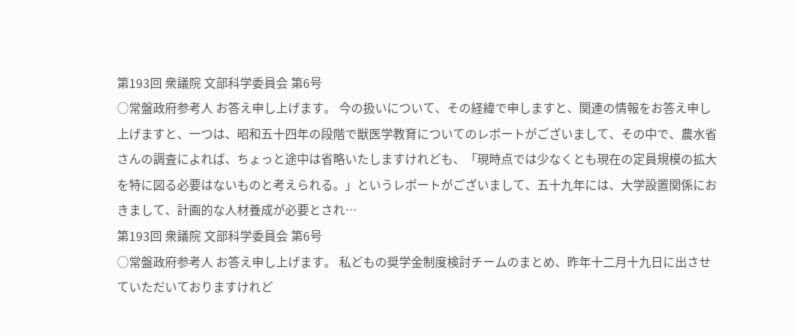第193回 衆議院 文部科学委員会 第6号
○常盤政府参考人 お答え申し上げます。 今の扱いについて、その経緯で申しますと、関連の情報をお答え申し上げますと、一つは、昭和五十四年の段階で獣医学教育についてのレポートがございまして、その中で、農水省さんの調査によれば、ちょっと途中は省略いたしますけれども、「現時点では少なくとも現在の定員規模の拡大を特に図る必要はないものと考えられる。」というレポートがございまして、五十九年には、大学設置関係におきまして、計画的な人材養成が必要とされ…
第193回 衆議院 文部科学委員会 第6号
○常盤政府参考人 お答え申し上げます。 私どもの奨学金制度検討チームのまとめ、昨年十二月十九日に出させていただいておりますけれど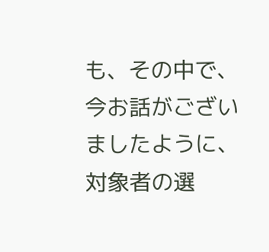も、その中で、今お話がございましたように、対象者の選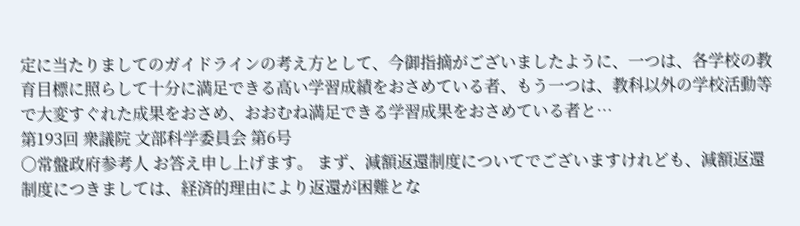定に当たりましてのガイドラインの考え方として、今御指摘がございましたように、一つは、各学校の教育目標に照らして十分に満足できる高い学習成績をおさめている者、もう一つは、教科以外の学校活動等で大変すぐれた成果をおさめ、おおむね満足できる学習成果をおさめている者と…
第193回 衆議院 文部科学委員会 第6号
○常盤政府参考人 お答え申し上げます。 まず、減額返還制度についてでございますけれども、減額返還制度につきましては、経済的理由により返還が困難とな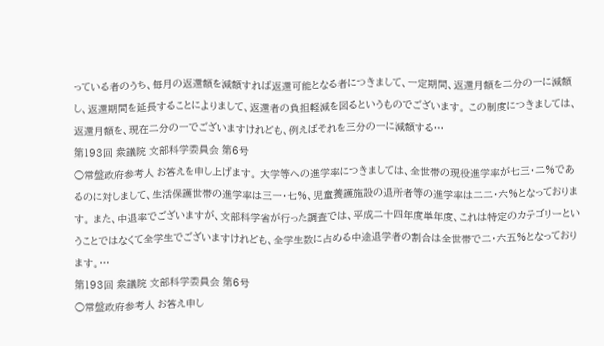っている者のうち、毎月の返還額を減額すれば返還可能となる者につきまして、一定期間、返還月額を二分の一に減額し、返還期間を延長することによりまして、返還者の負担軽減を図るというものでございます。 この制度につきましては、返還月額を、現在二分の一でございますけれども、例えばそれを三分の一に減額する…
第193回 衆議院 文部科学委員会 第6号
○常盤政府参考人 お答えを申し上げます。 大学等への進学率につきましては、全世帯の現役進学率が七三・二%であるのに対しまして、生活保護世帯の進学率は三一・七%、児童養護施設の退所者等の進学率は二二・六%となっております。 また、中退率でございますが、文部科学省が行った調査では、平成二十四年度単年度、これは特定のカテゴリーということではなくて全学生でございますけれども、全学生数に占める中途退学者の割合は全世帯で二・六五%となっております。…
第193回 衆議院 文部科学委員会 第6号
○常盤政府参考人 お答え申し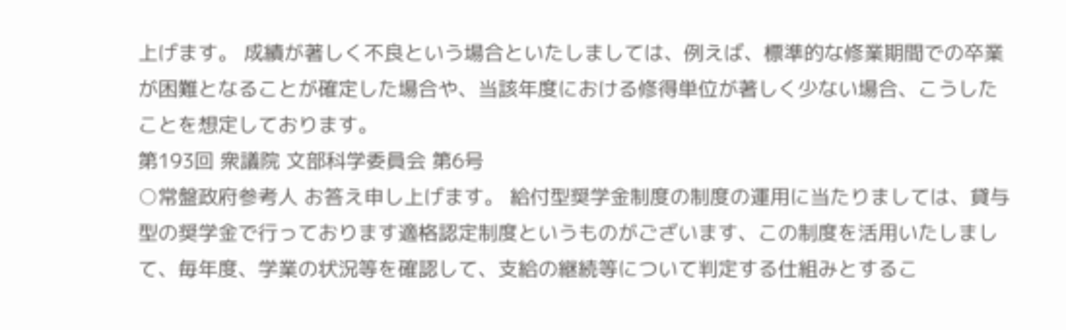上げます。 成績が著しく不良という場合といたしましては、例えば、標準的な修業期間での卒業が困難となることが確定した場合や、当該年度における修得単位が著しく少ない場合、こうしたことを想定しております。
第193回 衆議院 文部科学委員会 第6号
○常盤政府参考人 お答え申し上げます。 給付型奨学金制度の制度の運用に当たりましては、貸与型の奨学金で行っております適格認定制度というものがございます、この制度を活用いたしまして、毎年度、学業の状況等を確認して、支給の継続等について判定する仕組みとするこ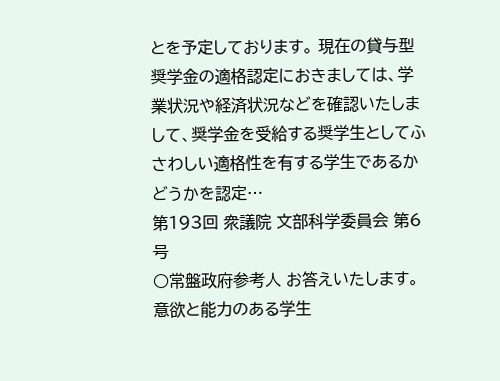とを予定しております。 現在の貸与型奨学金の適格認定におきましては、学業状況や経済状況などを確認いたしまして、奨学金を受給する奨学生としてふさわしい適格性を有する学生であるかどうかを認定…
第193回 衆議院 文部科学委員会 第6号
○常盤政府参考人 お答えいたします。 意欲と能力のある学生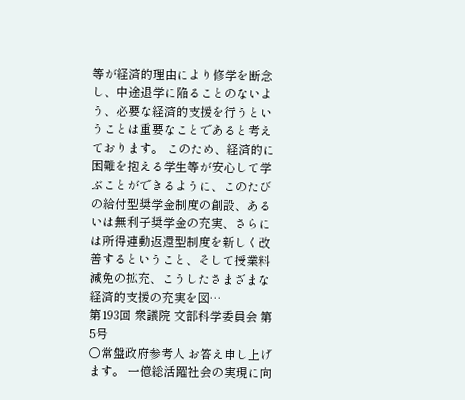等が経済的理由により修学を断念し、中途退学に陥ることのないよう、必要な経済的支援を行うということは重要なことであると考えております。 このため、経済的に困難を抱える学生等が安心して学ぶことができるように、このたびの給付型奨学金制度の創設、あるいは無利子奨学金の充実、さらには所得連動返還型制度を新しく改善するということ、そして授業料減免の拡充、こうしたさまざまな経済的支援の充実を図…
第193回 衆議院 文部科学委員会 第5号
○常盤政府参考人 お答え申し上げます。 一億総活躍社会の実現に向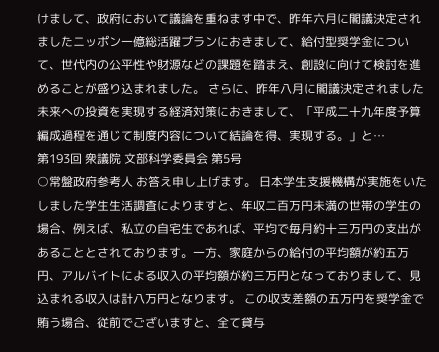けまして、政府において議論を重ねます中で、昨年六月に閣議決定されましたニッポン一億総活躍プランにおきまして、給付型奨学金について、世代内の公平性や財源などの課題を踏まえ、創設に向けて検討を進めることが盛り込まれました。 さらに、昨年八月に閣議決定されました未来への投資を実現する経済対策におきまして、「平成二十九年度予算編成過程を通じて制度内容について結論を得、実現する。」と…
第193回 衆議院 文部科学委員会 第5号
○常盤政府参考人 お答え申し上げます。 日本学生支援機構が実施をいたしました学生生活調査によりますと、年収二百万円未満の世帯の学生の場合、例えば、私立の自宅生であれば、平均で毎月約十三万円の支出があることとされております。一方、家庭からの給付の平均額が約五万円、アルバイトによる収入の平均額が約三万円となっておりまして、見込まれる収入は計八万円となります。 この収支差額の五万円を奨学金で賄う場合、従前でございますと、全て貸与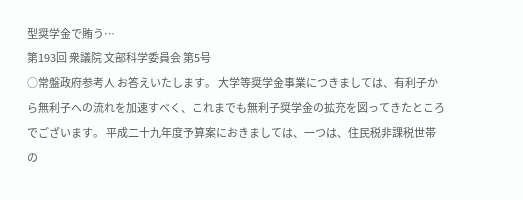型奨学金で賄う…
第193回 衆議院 文部科学委員会 第5号
○常盤政府参考人 お答えいたします。 大学等奨学金事業につきましては、有利子から無利子への流れを加速すべく、これまでも無利子奨学金の拡充を図ってきたところでございます。 平成二十九年度予算案におきましては、一つは、住民税非課税世帯の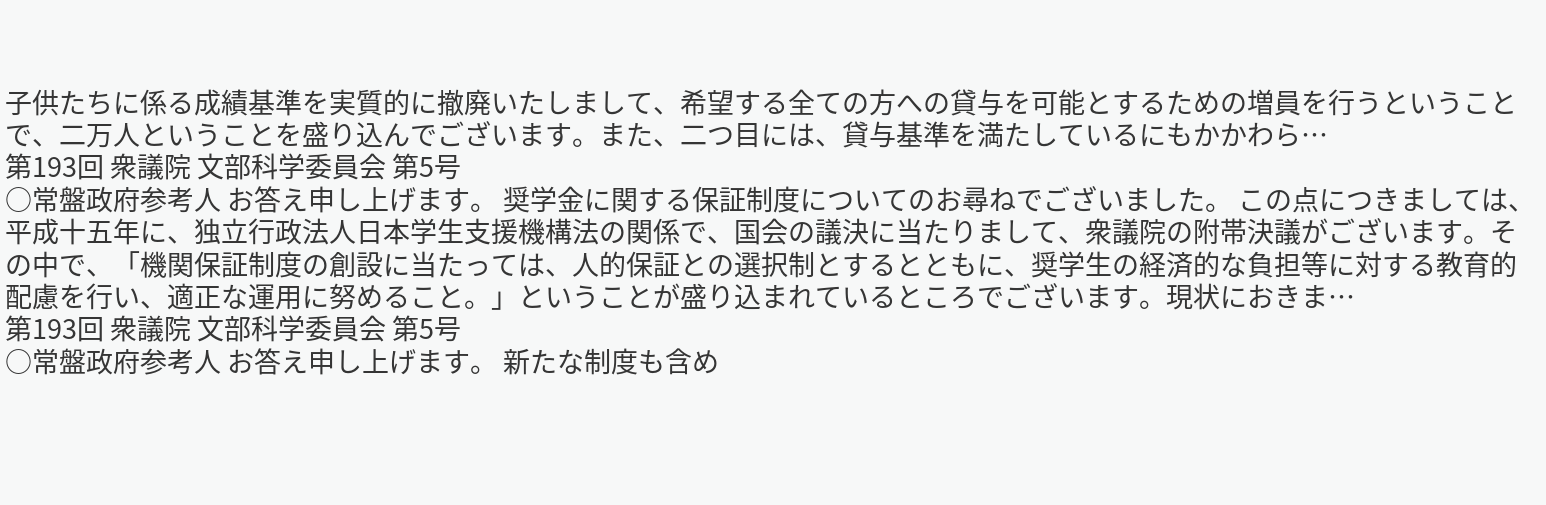子供たちに係る成績基準を実質的に撤廃いたしまして、希望する全ての方への貸与を可能とするための増員を行うということで、二万人ということを盛り込んでございます。また、二つ目には、貸与基準を満たしているにもかかわら…
第193回 衆議院 文部科学委員会 第5号
○常盤政府参考人 お答え申し上げます。 奨学金に関する保証制度についてのお尋ねでございました。 この点につきましては、平成十五年に、独立行政法人日本学生支援機構法の関係で、国会の議決に当たりまして、衆議院の附帯決議がございます。その中で、「機関保証制度の創設に当たっては、人的保証との選択制とするとともに、奨学生の経済的な負担等に対する教育的配慮を行い、適正な運用に努めること。」ということが盛り込まれているところでございます。現状におきま…
第193回 衆議院 文部科学委員会 第5号
○常盤政府参考人 お答え申し上げます。 新たな制度も含め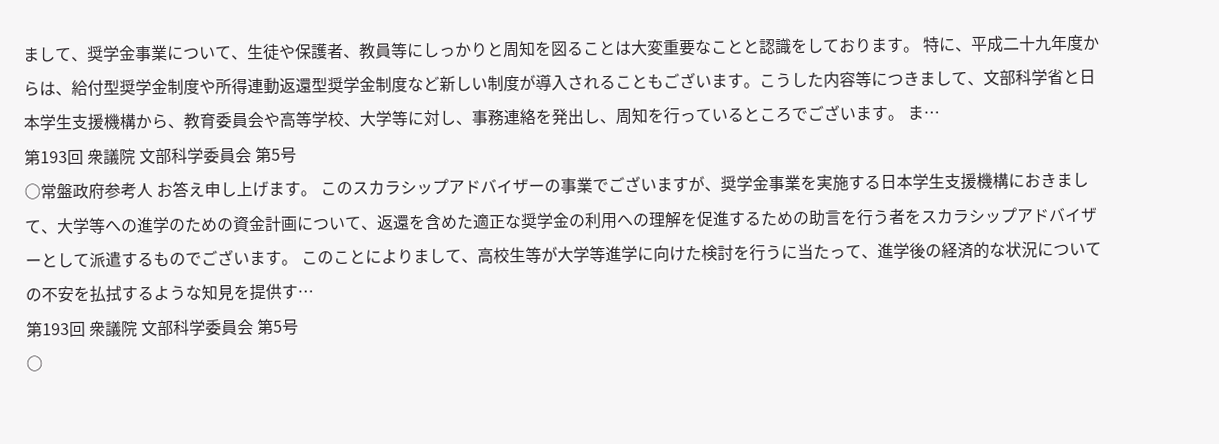まして、奨学金事業について、生徒や保護者、教員等にしっかりと周知を図ることは大変重要なことと認識をしております。 特に、平成二十九年度からは、給付型奨学金制度や所得連動返還型奨学金制度など新しい制度が導入されることもございます。こうした内容等につきまして、文部科学省と日本学生支援機構から、教育委員会や高等学校、大学等に対し、事務連絡を発出し、周知を行っているところでございます。 ま…
第193回 衆議院 文部科学委員会 第5号
○常盤政府参考人 お答え申し上げます。 このスカラシップアドバイザーの事業でございますが、奨学金事業を実施する日本学生支援機構におきまして、大学等への進学のための資金計画について、返還を含めた適正な奨学金の利用への理解を促進するための助言を行う者をスカラシップアドバイザーとして派遣するものでございます。 このことによりまして、高校生等が大学等進学に向けた検討を行うに当たって、進学後の経済的な状況についての不安を払拭するような知見を提供す…
第193回 衆議院 文部科学委員会 第5号
○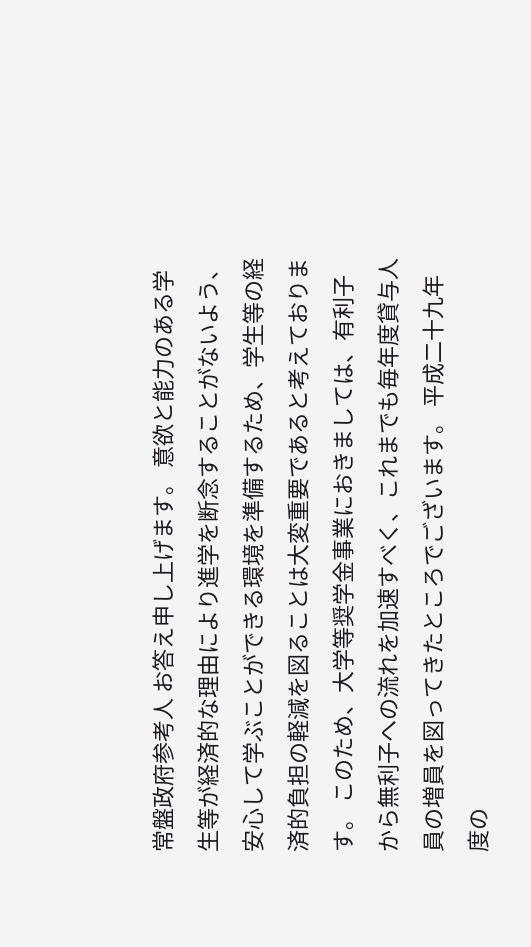常盤政府参考人 お答え申し上げます。 意欲と能力のある学生等が経済的な理由により進学を断念することがないよう、安心して学ぶことができる環境を準備するため、学生等の経済的負担の軽減を図ることは大変重要であると考えております。 このため、大学等奨学金事業におきましては、有利子から無利子への流れを加速すべく、これまでも毎年度貸与人員の増員を図ってきたところでございます。 平成二十九年度の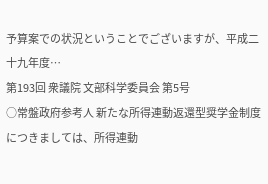予算案での状況ということでございますが、平成二十九年度…
第193回 衆議院 文部科学委員会 第5号
○常盤政府参考人 新たな所得連動返還型奨学金制度につきましては、所得連動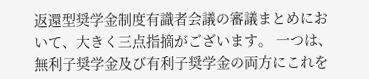返還型奨学金制度有識者会議の審議まとめにおいて、大きく三点指摘がございます。 一つは、無利子奨学金及び有利子奨学金の両方にこれを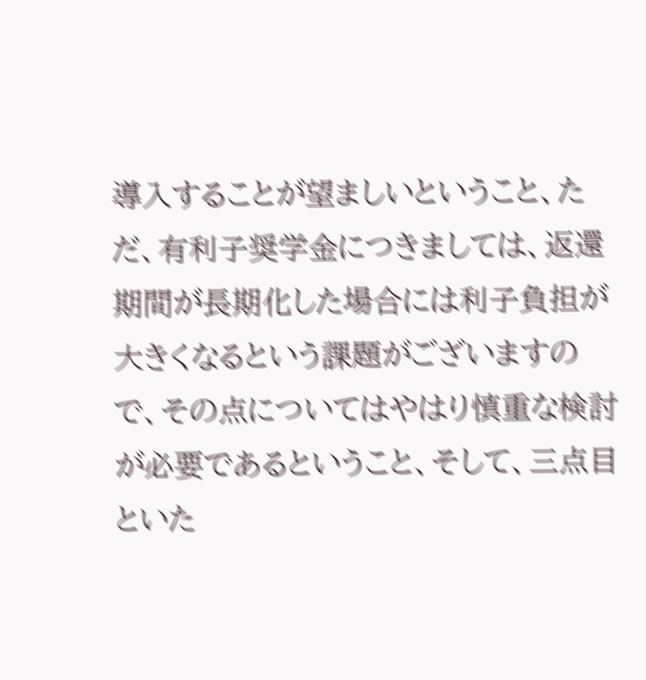導入することが望ましいということ、ただ、有利子奨学金につきましては、返還期間が長期化した場合には利子負担が大きくなるという課題がございますので、その点についてはやはり慎重な検討が必要であるということ、そして、三点目といた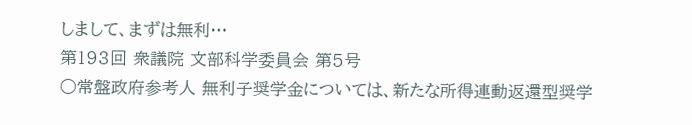しまして、まずは無利…
第193回 衆議院 文部科学委員会 第5号
○常盤政府参考人 無利子奨学金については、新たな所得連動返還型奨学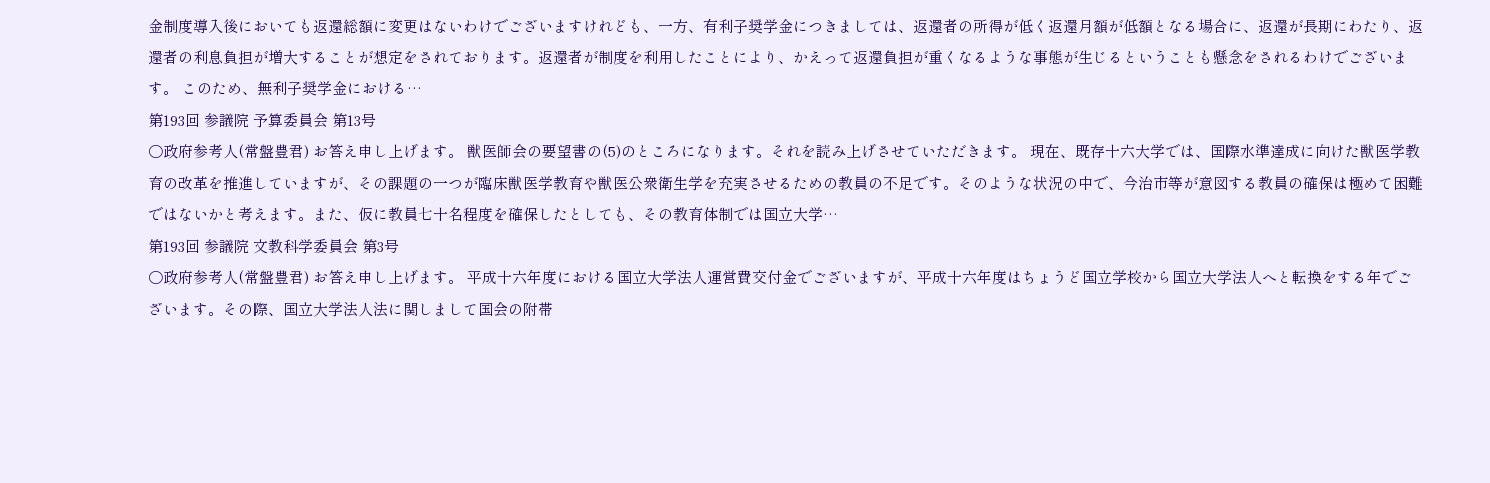金制度導入後においても返還総額に変更はないわけでございますけれども、一方、有利子奨学金につきましては、返還者の所得が低く返還月額が低額となる場合に、返還が長期にわたり、返還者の利息負担が増大することが想定をされております。返還者が制度を利用したことにより、かえって返還負担が重くなるような事態が生じるということも懸念をされるわけでございます。 このため、無利子奨学金における…
第193回 参議院 予算委員会 第13号
○政府参考人(常盤豊君) お答え申し上げます。 獣医師会の要望書の(5)のところになります。それを読み上げさせていただきます。 現在、既存十六大学では、国際水準達成に向けた獣医学教育の改革を推進していますが、その課題の一つが臨床獣医学教育や獣医公衆衛生学を充実させるための教員の不足です。そのような状況の中で、今治市等が意図する教員の確保は極めて困難ではないかと考えます。また、仮に教員七十名程度を確保したとしても、その教育体制では国立大学…
第193回 参議院 文教科学委員会 第3号
○政府参考人(常盤豊君) お答え申し上げます。 平成十六年度における国立大学法人運営費交付金でございますが、平成十六年度はちょうど国立学校から国立大学法人へと転換をする年でございます。その際、国立大学法人法に関しまして国会の附帯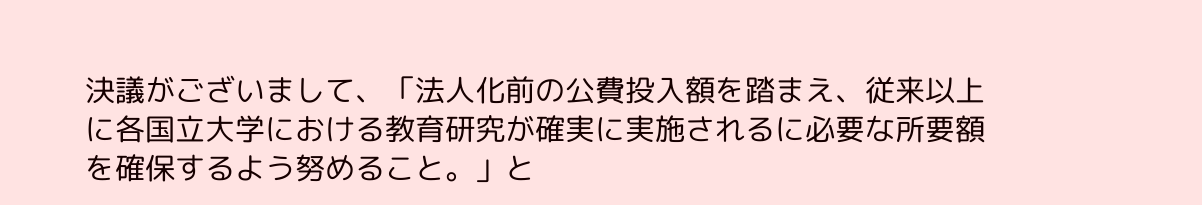決議がございまして、「法人化前の公費投入額を踏まえ、従来以上に各国立大学における教育研究が確実に実施されるに必要な所要額を確保するよう努めること。」と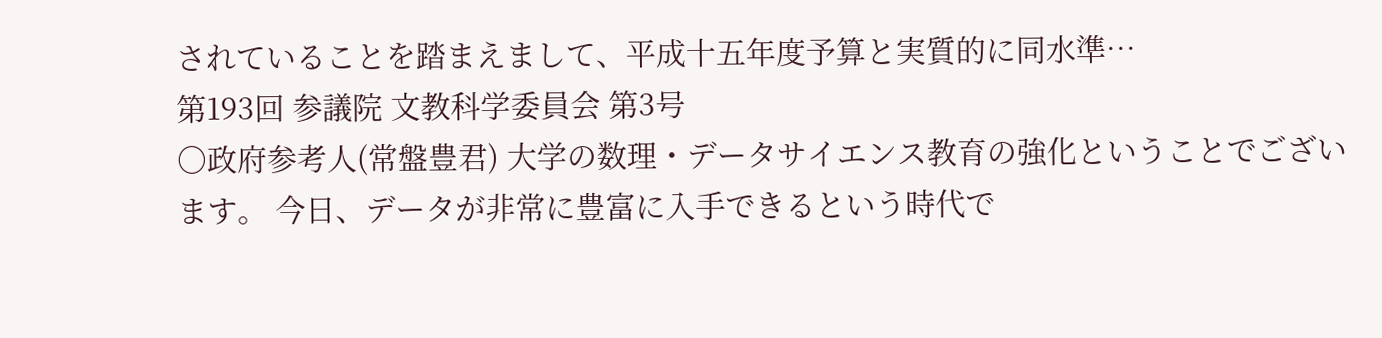されていることを踏まえまして、平成十五年度予算と実質的に同水準…
第193回 参議院 文教科学委員会 第3号
○政府参考人(常盤豊君) 大学の数理・データサイエンス教育の強化ということでございます。 今日、データが非常に豊富に入手できるという時代で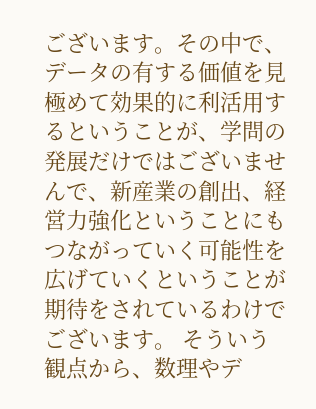ございます。その中で、データの有する価値を見極めて効果的に利活用するということが、学問の発展だけではございませんで、新産業の創出、経営力強化ということにもつながっていく可能性を広げていくということが期待をされているわけでございます。 そういう観点から、数理やデ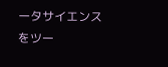ータサイエンスをツー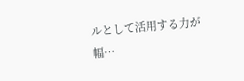ルとして活用する力が幅…